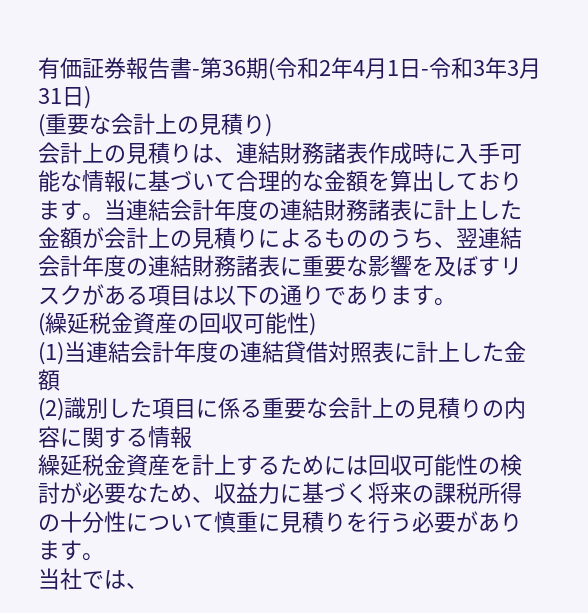有価証券報告書-第36期(令和2年4月1日-令和3年3月31日)
(重要な会計上の見積り)
会計上の見積りは、連結財務諸表作成時に入手可能な情報に基づいて合理的な金額を算出しております。当連結会計年度の連結財務諸表に計上した金額が会計上の見積りによるもののうち、翌連結会計年度の連結財務諸表に重要な影響を及ぼすリスクがある項目は以下の通りであります。
(繰延税金資産の回収可能性)
(1)当連結会計年度の連結貸借対照表に計上した金額
(2)識別した項目に係る重要な会計上の見積りの内容に関する情報
繰延税金資産を計上するためには回収可能性の検討が必要なため、収益力に基づく将来の課税所得の十分性について慎重に見積りを行う必要があります。
当社では、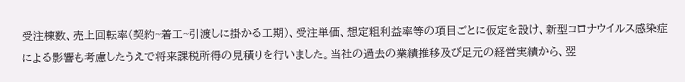受注棟数、売上回転率(契約~着工~引渡しに掛かる工期)、受注単価、想定粗利益率等の項目ごとに仮定を設け、新型コロナウイルス感染症による影響も考慮したうえで将来課税所得の見積りを行いました。当社の過去の業績推移及び足元の経営実績から、翌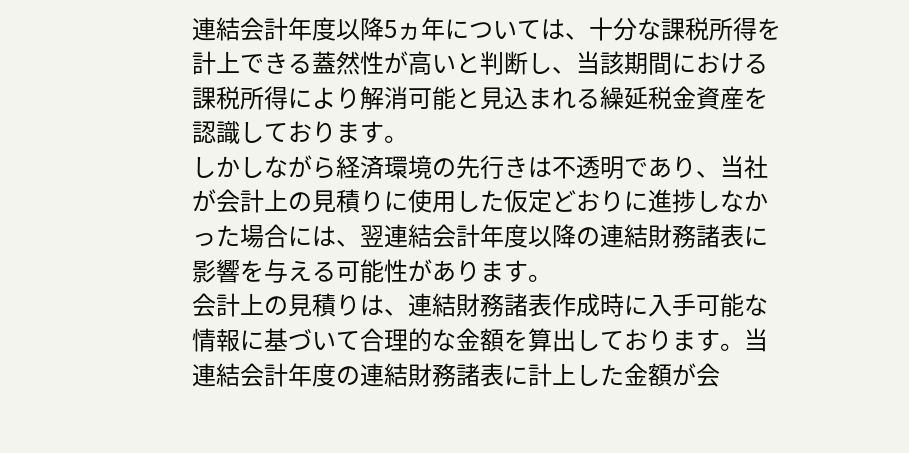連結会計年度以降5ヵ年については、十分な課税所得を計上できる蓋然性が高いと判断し、当該期間における課税所得により解消可能と見込まれる繰延税金資産を認識しております。
しかしながら経済環境の先行きは不透明であり、当社が会計上の見積りに使用した仮定どおりに進捗しなかった場合には、翌連結会計年度以降の連結財務諸表に影響を与える可能性があります。
会計上の見積りは、連結財務諸表作成時に入手可能な情報に基づいて合理的な金額を算出しております。当連結会計年度の連結財務諸表に計上した金額が会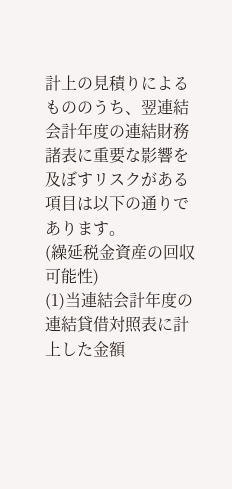計上の見積りによるもののうち、翌連結会計年度の連結財務諸表に重要な影響を及ぼすリスクがある項目は以下の通りであります。
(繰延税金資産の回収可能性)
(1)当連結会計年度の連結貸借対照表に計上した金額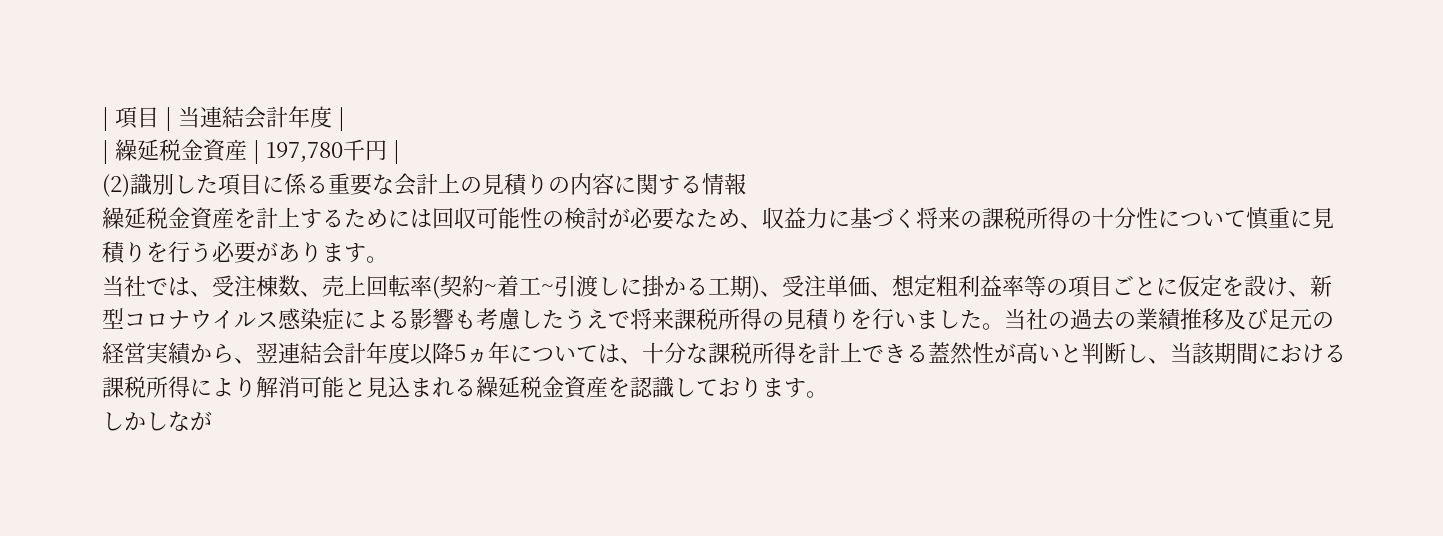| 項目 | 当連結会計年度 |
| 繰延税金資産 | 197,780千円 |
(2)識別した項目に係る重要な会計上の見積りの内容に関する情報
繰延税金資産を計上するためには回収可能性の検討が必要なため、収益力に基づく将来の課税所得の十分性について慎重に見積りを行う必要があります。
当社では、受注棟数、売上回転率(契約~着工~引渡しに掛かる工期)、受注単価、想定粗利益率等の項目ごとに仮定を設け、新型コロナウイルス感染症による影響も考慮したうえで将来課税所得の見積りを行いました。当社の過去の業績推移及び足元の経営実績から、翌連結会計年度以降5ヵ年については、十分な課税所得を計上できる蓋然性が高いと判断し、当該期間における課税所得により解消可能と見込まれる繰延税金資産を認識しております。
しかしなが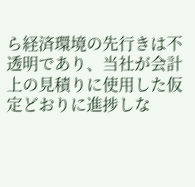ら経済環境の先行きは不透明であり、当社が会計上の見積りに使用した仮定どおりに進捗しな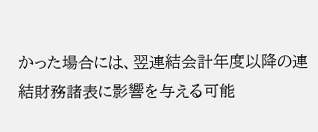かった場合には、翌連結会計年度以降の連結財務諸表に影響を与える可能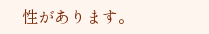性があります。